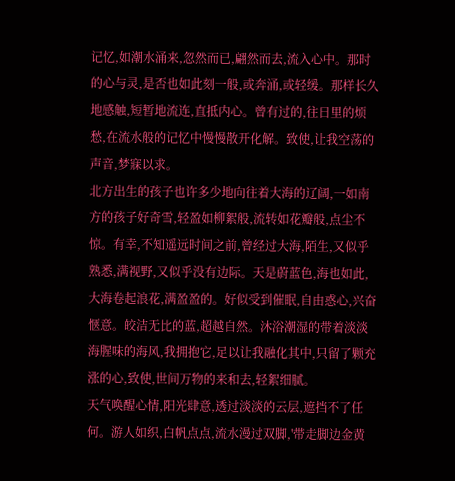记忆,如潮水涌来,忽然而已,翩然而去,流入心中。那时的心与灵,是否也如此刻一般,或奔涌,或轻缓。那样长久地感触,短暂地流连,直抵内心。曾有过的,往日里的烦愁,在流水般的记忆中慢慢散开化解。致使,让我空荡的声音,梦寐以求。
北方出生的孩子也许多少地向往着大海的辽阔,一如南方的孩子好奇雪,轻盈如柳絮般,流转如花瓣般,点尘不惊。有幸,不知遥远时间之前,曾经过大海,陌生,又似乎熟悉,满视野,又似乎没有边际。天是蔚蓝色,海也如此,大海卷起浪花,满盈盈的。好似受到催眠,自由惑心,兴奋惬意。皎洁无比的蓝,超越自然。沐浴潮湿的带着淡淡海腥味的海风,我拥抱它,足以让我融化其中,只留了颗充涨的心,致使,世间万物的来和去,轻絮细腻。
天气唤醒心情,阳光肆意,透过淡淡的云层,遮挡不了任何。游人如织,白帆点点,流水漫过双脚,'带走脚边金黄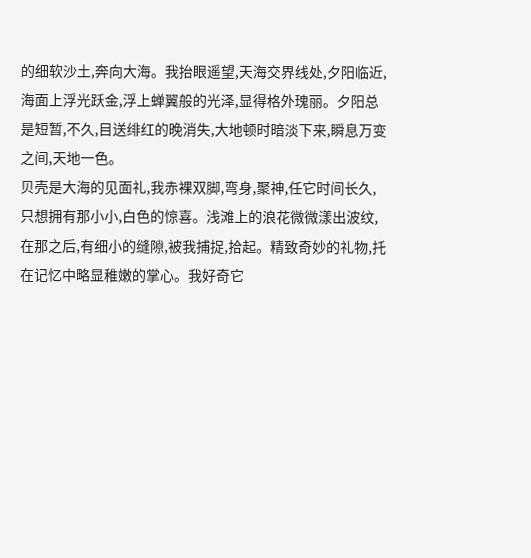的细软沙土,奔向大海。我抬眼遥望,天海交界线处,夕阳临近,海面上浮光跃金,浮上蝉翼般的光泽,显得格外瑰丽。夕阳总是短暂,不久,目送绯红的晚消失,大地顿时暗淡下来,瞬息万变之间,天地一色。
贝壳是大海的见面礼,我赤裸双脚,弯身,聚神,任它时间长久,只想拥有那小小,白色的惊喜。浅滩上的浪花微微漾出波纹,在那之后,有细小的缝隙,被我捕捉,拾起。精致奇妙的礼物,托在记忆中略显稚嫩的掌心。我好奇它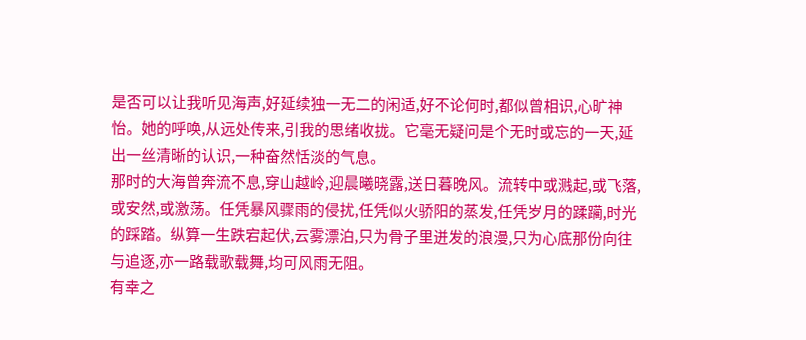是否可以让我听见海声,好延续独一无二的闲适,好不论何时,都似曾相识,心旷神怡。她的呼唤,从远处传来,引我的思绪收拢。它毫无疑问是个无时或忘的一天,延出一丝清晰的认识,一种奋然恬淡的气息。
那时的大海曾奔流不息,穿山越岭,迎晨曦晓露,送日暮晚风。流转中或溅起,或飞落,或安然,或激荡。任凭暴风骤雨的侵扰,任凭似火骄阳的蒸发,任凭岁月的蹂躏,时光的踩踏。纵算一生跌宕起伏,云雾漂泊,只为骨子里迸发的浪漫,只为心底那份向往与追逐,亦一路载歌载舞,均可风雨无阻。
有幸之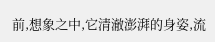前,想象之中,它清澈澎湃的身姿,流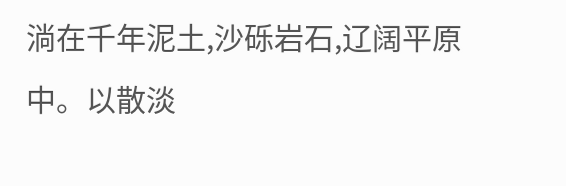淌在千年泥土,沙砾岩石,辽阔平原中。以散淡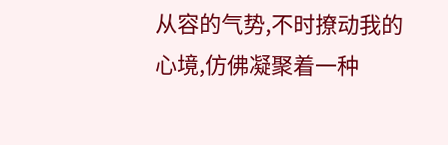从容的气势,不时撩动我的心境,仿佛凝聚着一种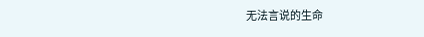无法言说的生命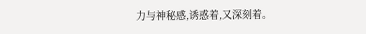力与神秘感,诱惑着,又深刻着。